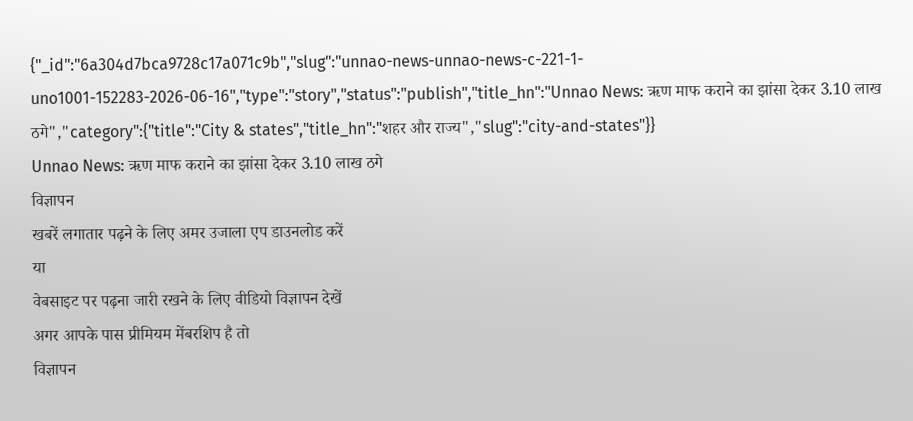{"_id":"6a304d7bca9728c17a071c9b","slug":"unnao-news-unnao-news-c-221-1-uno1001-152283-2026-06-16","type":"story","status":"publish","title_hn":"Unnao News: ऋण माफ कराने का झांसा देकर 3.10 लाख ठगे","category":{"title":"City & states","title_hn":"शहर और राज्य","slug":"city-and-states"}}
Unnao News: ऋण माफ कराने का झांसा देकर 3.10 लाख ठगे
विज्ञापन
खबरें लगातार पढ़ने के लिए अमर उजाला एप डाउनलोड करें
या
वेबसाइट पर पढ़ना जारी रखने के लिए वीडियो विज्ञापन देखें
अगर आपके पास प्रीमियम मेंबरशिप है तो
विज्ञापन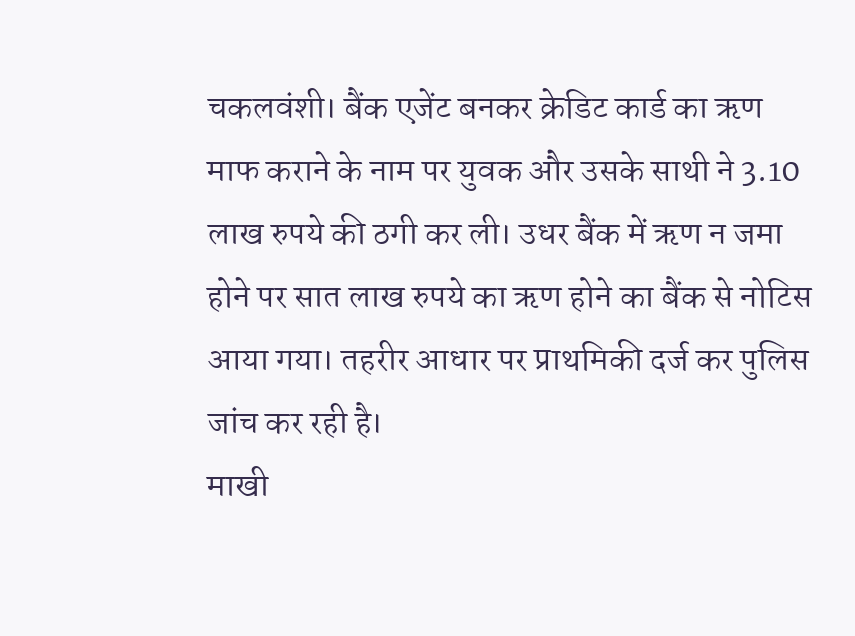चकलवंशी। बैंक एजेंट बनकर क्रेडिट कार्ड का ऋण माफ कराने के नाम पर युवक और उसके साथी ने 3.10 लाख रुपये की ठगी कर ली। उधर बैंक में ऋण न जमा होने पर सात लाख रुपये का ऋण होने का बैंक से नोटिस आया गया। तहरीर आधार पर प्राथमिकी दर्ज कर पुलिस जांच कर रही है।
माखी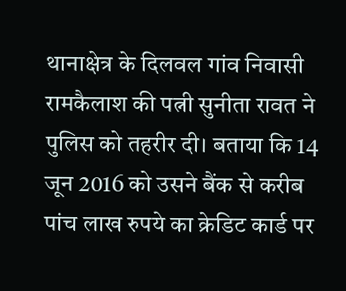थानाक्षेत्र के दिलवल गांव निवासी रामकैलाश की पत्नी सुनीता रावत ने पुलिस को तहरीर दी। बताया कि 14 जून 2016 को उसने बैंक से करीब पांच लाख रुपये का क्रेडिट कार्ड पर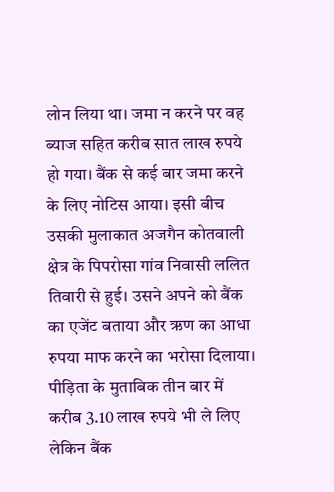लोन लिया था। जमा न करने पर वह ब्याज सहित करीब सात लाख रुपये हो गया। बैंक से कई बार जमा करने के लिए नोटिस आया। इसी बीच उसकी मुलाकात अजगैन कोतवाली क्षेत्र के पिपरोसा गांव निवासी ललित तिवारी से हुई। उसने अपने को बैंक का एजेंट बताया और ऋण का आधा रुपया माफ करने का भरोसा दिलाया। पीड़िता के मुताबिक तीन बार में करीब 3.10 लाख रुपये भी ले लिए लेकिन बैंक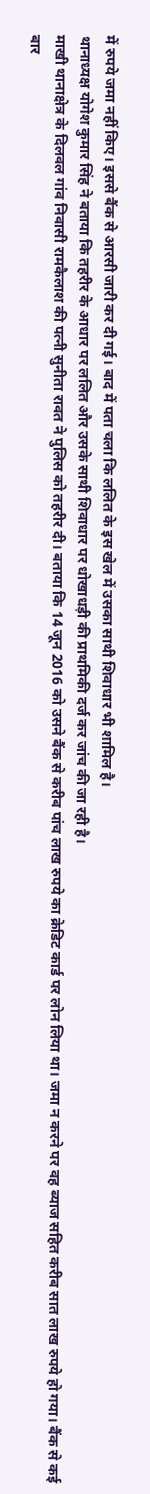में रुपये जमा नहीं किए। इससे बैंक से आरसी जारी कर दी गई। बाद में पता चला कि ललित के इस खेल में उसका साथी शिवाधार भी शामिल है।
थानाध्यक्ष योगेश कुमार सिंह ने बताया कि तहरीर के आधार पर ललित और उसके साथी शिवाधार पर धोखाधड़ी की प्राथमिकी दर्ज कर जांच की जा रही है।
माखी थानाक्षेत्र के दिलवल गांव निवासी रामकैलाश की पत्नी सुनीता रावत ने पुलिस को तहरीर दी। बताया कि 14 जून 2016 को उसने बैंक से करीब पांच लाख रुपये का क्रेडिट कार्ड पर लोन लिया था। जमा न करने पर वह ब्याज सहित करीब सात लाख रुपये हो गया। बैंक से कई बार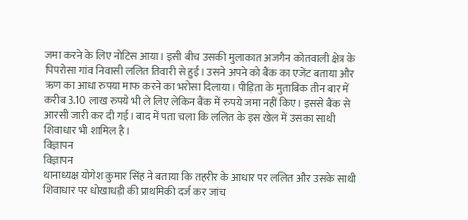जमा करने के लिए नोटिस आया। इसी बीच उसकी मुलाकात अजगैन कोतवाली क्षेत्र के पिपरोसा गांव निवासी ललित तिवारी से हुई। उसने अपने को बैंक का एजेंट बताया और ऋण का आधा रुपया माफ करने का भरोसा दिलाया। पीड़िता के मुताबिक तीन बार में करीब 3.10 लाख रुपये भी ले लिए लेकिन बैंक में रुपये जमा नहीं किए। इससे बैंक से आरसी जारी कर दी गई। बाद में पता चला कि ललित के इस खेल में उसका साथी शिवाधार भी शामिल है।
विज्ञापन
विज्ञापन
थानाध्यक्ष योगेश कुमार सिंह ने बताया कि तहरीर के आधार पर ललित और उसके साथी शिवाधार पर धोखाधड़ी की प्राथमिकी दर्ज कर जांच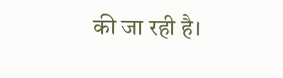की जा रही है।